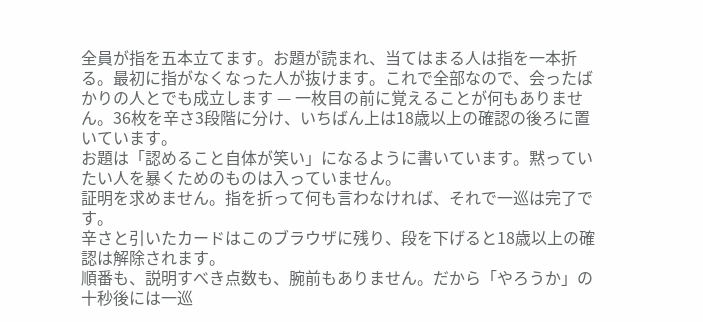全員が指を五本立てます。お題が読まれ、当てはまる人は指を一本折る。最初に指がなくなった人が抜けます。これで全部なので、会ったばかりの人とでも成立します — 一枚目の前に覚えることが何もありません。36枚を辛さ3段階に分け、いちばん上は18歳以上の確認の後ろに置いています。
お題は「認めること自体が笑い」になるように書いています。黙っていたい人を暴くためのものは入っていません。
証明を求めません。指を折って何も言わなければ、それで一巡は完了です。
辛さと引いたカードはこのブラウザに残り、段を下げると18歳以上の確認は解除されます。
順番も、説明すべき点数も、腕前もありません。だから「やろうか」の十秒後には一巡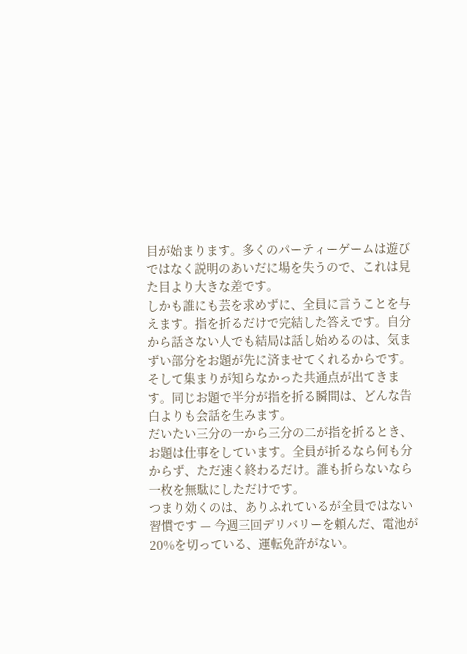目が始まります。多くのパーティーゲームは遊びではなく説明のあいだに場を失うので、これは見た目より大きな差です。
しかも誰にも芸を求めずに、全員に言うことを与えます。指を折るだけで完結した答えです。自分から話さない人でも結局は話し始めるのは、気まずい部分をお題が先に済ませてくれるからです。
そして集まりが知らなかった共通点が出てきます。同じお題で半分が指を折る瞬間は、どんな告白よりも会話を生みます。
だいたい三分の一から三分の二が指を折るとき、お題は仕事をしています。全員が折るなら何も分からず、ただ速く終わるだけ。誰も折らないなら一枚を無駄にしただけです。
つまり効くのは、ありふれているが全員ではない習慣です — 今週三回デリバリーを頼んだ、電池が20%を切っている、運転免許がない。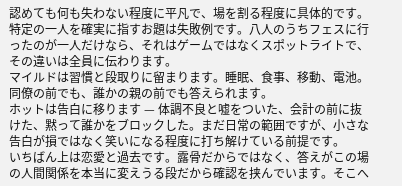認めても何も失わない程度に平凡で、場を割る程度に具体的です。
特定の一人を確実に指すお題は失敗例です。八人のうちフェスに行ったのが一人だけなら、それはゲームではなくスポットライトで、その違いは全員に伝わります。
マイルドは習慣と段取りに留まります。睡眠、食事、移動、電池。同僚の前でも、誰かの親の前でも答えられます。
ホットは告白に移ります — 体調不良と嘘をついた、会計の前に抜けた、黙って誰かをブロックした。まだ日常の範囲ですが、小さな告白が損ではなく笑いになる程度に打ち解けている前提です。
いちばん上は恋愛と過去です。露骨だからではなく、答えがこの場の人間関係を本当に変えうる段だから確認を挟んでいます。そこへ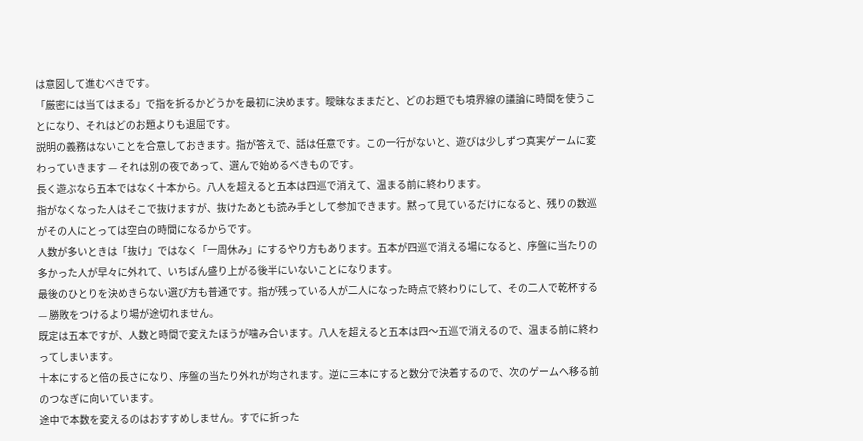は意図して進むべきです。
「厳密には当てはまる」で指を折るかどうかを最初に決めます。曖昧なままだと、どのお題でも境界線の議論に時間を使うことになり、それはどのお題よりも退屈です。
説明の義務はないことを合意しておきます。指が答えで、話は任意です。この一行がないと、遊びは少しずつ真実ゲームに変わっていきます — それは別の夜であって、選んで始めるべきものです。
長く遊ぶなら五本ではなく十本から。八人を超えると五本は四巡で消えて、温まる前に終わります。
指がなくなった人はそこで抜けますが、抜けたあとも読み手として参加できます。黙って見ているだけになると、残りの数巡がその人にとっては空白の時間になるからです。
人数が多いときは「抜け」ではなく「一周休み」にするやり方もあります。五本が四巡で消える場になると、序盤に当たりの多かった人が早々に外れて、いちばん盛り上がる後半にいないことになります。
最後のひとりを決めきらない選び方も普通です。指が残っている人が二人になった時点で終わりにして、その二人で乾杯する — 勝敗をつけるより場が途切れません。
既定は五本ですが、人数と時間で変えたほうが噛み合います。八人を超えると五本は四〜五巡で消えるので、温まる前に終わってしまいます。
十本にすると倍の長さになり、序盤の当たり外れが均されます。逆に三本にすると数分で決着するので、次のゲームへ移る前のつなぎに向いています。
途中で本数を変えるのはおすすめしません。すでに折った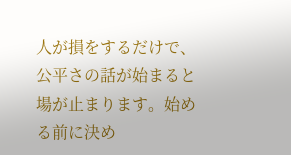人が損をするだけで、公平さの話が始まると場が止まります。始める前に決め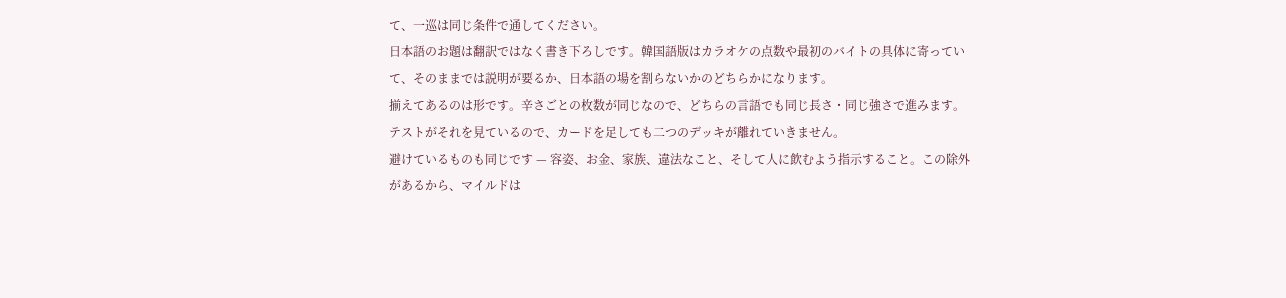て、一巡は同じ条件で通してください。
日本語のお題は翻訳ではなく書き下ろしです。韓国語版はカラオケの点数や最初のバイトの具体に寄っていて、そのままでは説明が要るか、日本語の場を割らないかのどちらかになります。
揃えてあるのは形です。辛さごとの枚数が同じなので、どちらの言語でも同じ長さ・同じ強さで進みます。テストがそれを見ているので、カードを足しても二つのデッキが離れていきません。
避けているものも同じです — 容姿、お金、家族、違法なこと、そして人に飲むよう指示すること。この除外があるから、マイルドは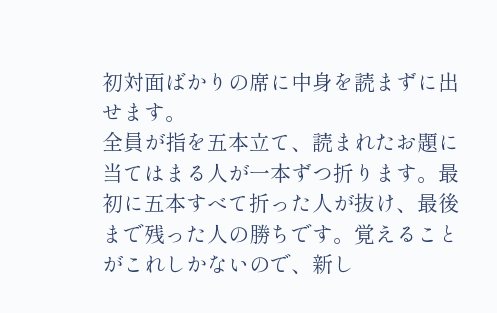初対面ばかりの席に中身を読まずに出せます。
全員が指を五本立て、読まれたお題に当てはまる人が一本ずつ折ります。最初に五本すべて折った人が抜け、最後まで残った人の勝ちです。覚えることがこれしかないので、新し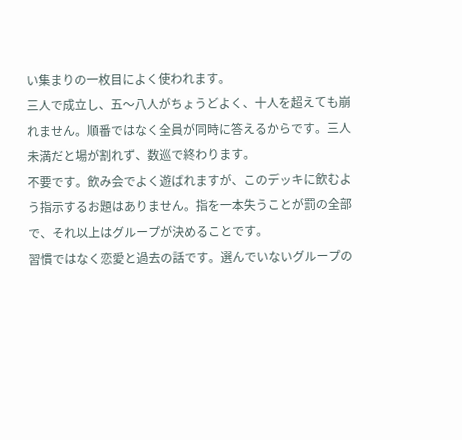い集まりの一枚目によく使われます。
三人で成立し、五〜八人がちょうどよく、十人を超えても崩れません。順番ではなく全員が同時に答えるからです。三人未満だと場が割れず、数巡で終わります。
不要です。飲み会でよく遊ばれますが、このデッキに飲むよう指示するお題はありません。指を一本失うことが罰の全部で、それ以上はグループが決めることです。
習慣ではなく恋愛と過去の話です。選んでいないグループの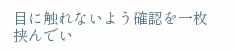目に触れないよう確認を一枚挟んでい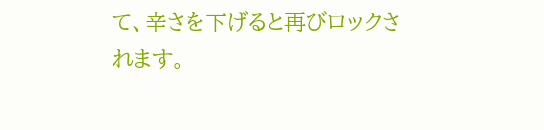て、辛さを下げると再びロックされます。